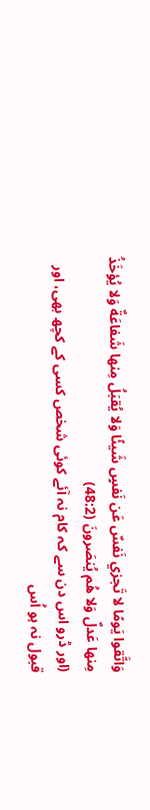وَاتَّقوا يَومًا لا تَجزي نَفسٌ عَن نَفسٍ شَيئًا وَلا يُقبَلُ مِنها شَفاعَةٌ وَلا يُؤخَذُ مِنها عَدلٌ وَلا هُم يُنصَرونَ (48:2)
(اور ڈرو اس دن سے کہ کام نہ آئے کوئی شخص کسی کے کچھ بھی، اور قبول نہ ہو اُس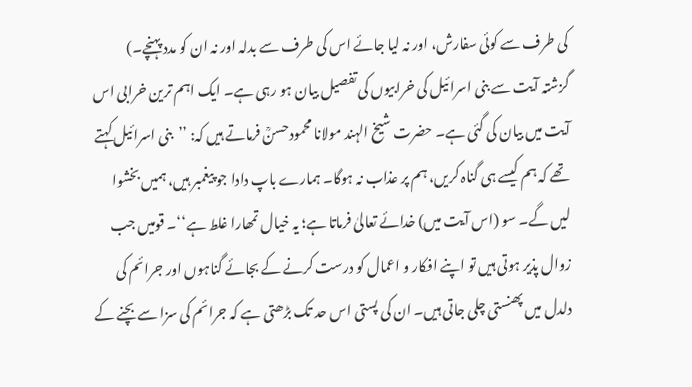کی طرف سے کوئی سفارش، اور نہ لیا جائے اس کی طرف سے بدلہ اور نہ ان کو مدد پہنچے۔)
گزشتہ آیت سے بنی اسرائیل کی خرابیوں کی تفصیل بیان ہو رہی ہے۔ ایک اہم ترین خرابی اس آیت میں بیان کی گئی ہے۔ حضرت شیخ الہند مولانا محمودحسنؒ فرماتے ہیں کہ: ’’بنی اسرائیل کہتے تھے کہ ہم کیسے ہی گناہ کریں، ہم پر عذاب نہ ہوگا۔ ہمارے باپ دادا جو پیغمبر ہیں، ہمیں بخشوا لیں گے۔ سو (اس آیت میں) خدائے تعالیٰ فرماتا ہے؛ یہ خیال تمھارا غلط ہے‘‘۔ قومیں جب زوال پذیر ہوتی ہیں تو اپنے افکار و اعمال کو درست کرنے کے بجائے گناہوں اور جرائم کی دلدل میں پھنستی چلی جاتی ہیں۔ ان کی پستی اس حد تک بڑھتی ہے کہ جرائم کی سزا سے بچنے کے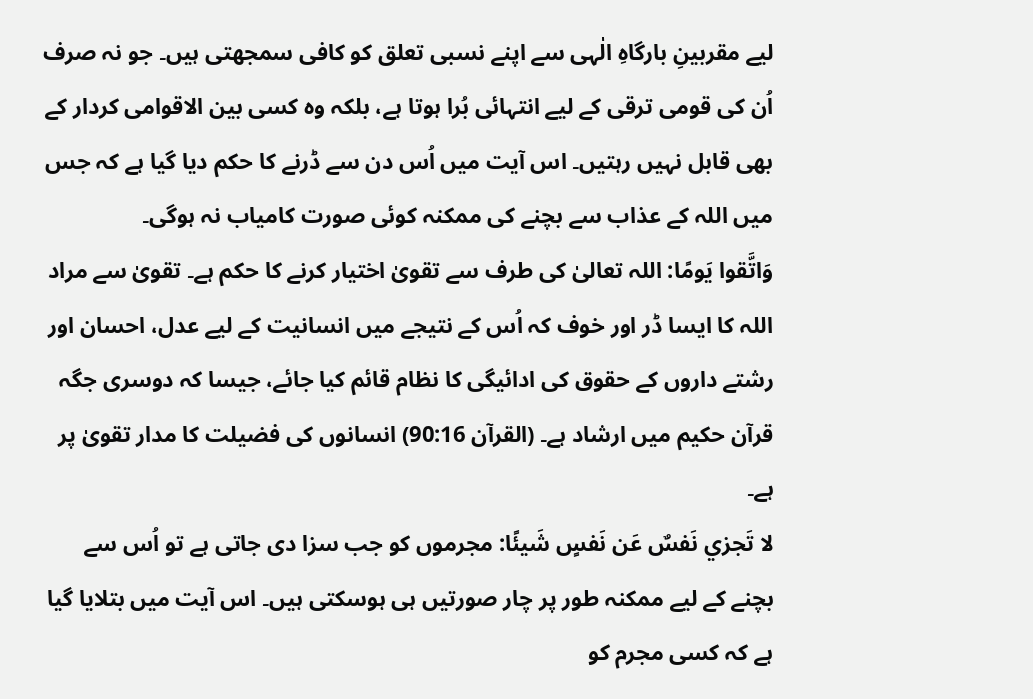لیے مقربینِ بارگاہِ الٰہی سے اپنے نسبی تعلق کو کافی سمجھتی ہیں۔ جو نہ صرف اُن کی قومی ترقی کے لیے انتہائی بُرا ہوتا ہے، بلکہ وہ کسی بین الاقوامی کردار کے بھی قابل نہیں رہتیں۔ اس آیت میں اُس دن سے ڈرنے کا حکم دیا گیا ہے کہ جس میں اللہ کے عذاب سے بچنے کی ممکنہ کوئی صورت کامیاب نہ ہوگی۔
وَاتَّقوا يَومًا: اللہ تعالیٰ کی طرف سے تقویٰ اختیار کرنے کا حکم ہے۔ تقویٰ سے مراد اللہ کا ایسا ڈر اور خوف کہ اُس کے نتیجے میں انسانیت کے لیے عدل، احسان اور رشتے داروں کے حقوق کی ادائیگی کا نظام قائم کیا جائے، جیسا کہ دوسری جگہ قرآن حکیم میں ارشاد ہے۔ (القرآن 90:16) انسانوں کی فضیلت کا مدار تقویٰ پر ہے۔
لا تَجزي نَفسٌ عَن نَفسٍ شَيئًا: مجرموں کو جب سزا دی جاتی ہے تو اُس سے بچنے کے لیے ممکنہ طور پر چار صورتیں ہی ہوسکتی ہیں۔ اس آیت میں بتلایا گیا ہے کہ کسی مجرم کو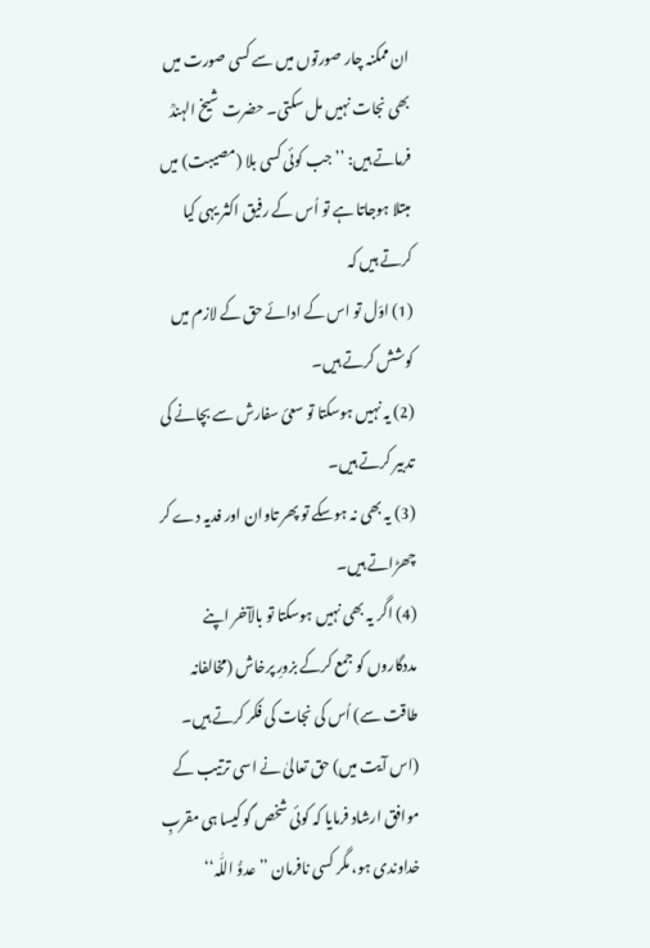ان ممکنہ چار صورتوں میں سے کسی صورت میں بھی نجات نہیں مل سکتی۔ حضرت شیخ الہندؒ فرماتے ہیں: ’’جب کوئی کسی بلا (مصیبت) میں مبتلا ہوجاتا ہے تو اُس کے رفیق اکثر یہی کیا کرتے ہیں کہ
(1) اوّل تو اس کے ادائے حق کے لازم میں کوشش کرتے ہیں۔
(2) یہ نہیں ہوسکتا تو سعیٔ سفارش سے بچانے کی تدبیر کرتے ہیں۔
(3) یہ بھی نہ ہوسکے تو پھر تاوان اور فدیہ دے کر چھڑاتے ہیں۔
(4) اگر یہ بھی نہیں ہوسکتا تو بالآخر اپنے مددگاروں کو جمع کرکے بزورِ پرخاش (مخالفانہ طاقت سے) اُس کی نجات کی فکر کرتے ہیں۔
(اس آیت میں) حق تعالیٰ نے اسی ترتیب کے موافق ارشاد فرمایا کہ کوئی شخص گو کیسا ہی مقربِ خداوندی ہو، مگر کسی نافرمان ’’عدوُّ اللّٰہ‘‘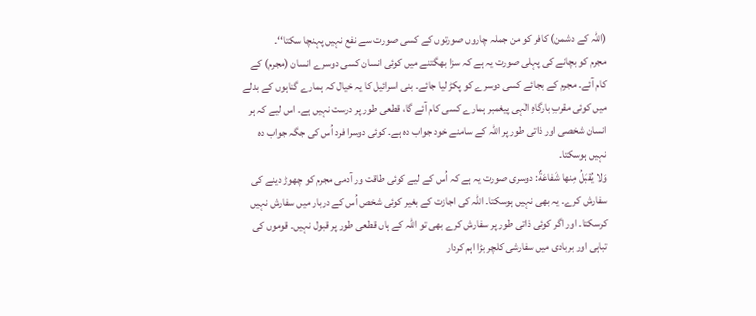(اللہ کے دشمن) کافر کو من جملہ چاروں صورتوں کے کسی صورت سے نفع نہیں پہنچا سکتا‘‘۔
مجرم کو بچانے کی پہلی صورت یہ ہے کہ سزا بھگتنے میں کوئی انسان کسی دوسرے انسان (مجرم) کے کام آئے۔ مجرم کے بجائے کسی دوسرے کو پکڑ لیا جائے۔ بنی اسرائیل کا یہ خیال کہ ہمارے گناہوں کے بدلے میں کوئی مقربِ بارگاہِ الٰہی پیغمبر ہمارے کسی کام آئے گا، قطعی طور پر درست نہیں ہے۔ اس لیے کہ ہر انسان شخصی اور ذاتی طور پر اللہ کے سامنے خود جواب دہ ہے۔ کوئی دوسرا فرد اُس کی جگہ جواب دہ نہیں ہوسکتا۔
وَلا يُقبَلُ مِنها شَفاعَةٌ: دوسری صورت یہ ہے کہ اُس کے لیے کوئی طاقت ور آدمی مجرم کو چھوڑ دینے کی سفارش کرے۔ یہ بھی نہیں ہوسکتا۔ اللہ کی اجازت کے بغیر کوئی شخص اُس کے دربار میں سفارش نہیں کرسکتا۔ اور اگر کوئی ذاتی طور پر سفارش کرے بھی تو اللہ کے ہاں قطعی طور پر قبول نہیں۔ قوموں کی تباہی اور بربادی میں سفارشی کلچر بڑا اہم کردار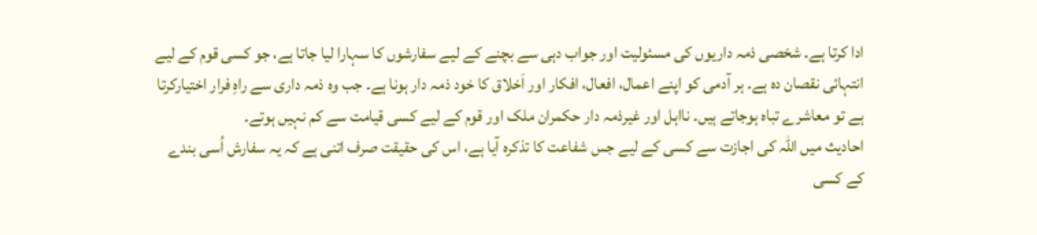ادا کرتا ہے۔ شخصی ذمہ داریوں کی مسئولیت اور جواب دہی سے بچنے کے لیے سفارشوں کا سہارا لیا جاتا ہے، جو کسی قوم کے لیے انتہائی نقصان دہ ہے۔ ہر آدمی کو اپنے اعمال، افعال، افکار اور اَخلاق کا خود ذمہ دار ہونا ہے۔ جب وہ ذمہ داری سے راہِ فرار اختیارکرتا ہے تو معاشرے تباہ ہوجاتے ہیں۔ نااہل اور غیرذمہ دار حکمران ملک اور قوم کے لیے کسی قیامت سے کم نہیں ہوتے۔
احادیث میں اللہ کی اجازت سے کسی کے لیے جس شفاعت کا تذکرہ آیا ہے، اس کی حقیقت صرف اتنی ہے کہ یہ سفارش اُسی بندے کے کسی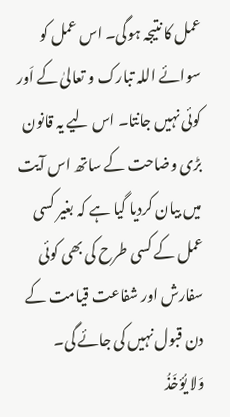عمل کا نتیجہ ہوگی۔ اس عمل کو سوائے اللہ تبارک و تعالیٰ کے اَور کوئی نہیں جانتا۔ اس لیے یہ قانون بڑی وضاحت کے ساتھ اس آیت میں بیان کردیا گیا ہے کہ بغیر کسی عمل کے کسی طرح کی بھی کوئی سفارش اور شفاعت قیامت کے دن قبول نہیں کی جائے گی۔
وَلا يُؤخَذُ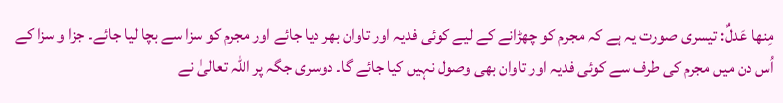مِنها عَدلٌ: تیسری صورت یہ ہے کہ مجرم کو چھڑانے کے لیے کوئی فدیہ اور تاوان بھر دیا جائے اور مجرم کو سزا سے بچا لیا جائے۔ جزا و سزا کے اُس دن میں مجرم کی طرف سے کوئی فدیہ اور تاوان بھی وصول نہیں کیا جائے گا۔ دوسری جگہ پر اللہ تعالیٰ نے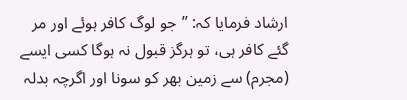ارشاد فرمایا کہ: ’’جو لوگ کافر ہوئے اور مر گئے کافر ہی، تو ہرگز قبول نہ ہوگا کسی ایسے (مجرم) سے زمین بھر کو سونا اور اگرچہ بدلہ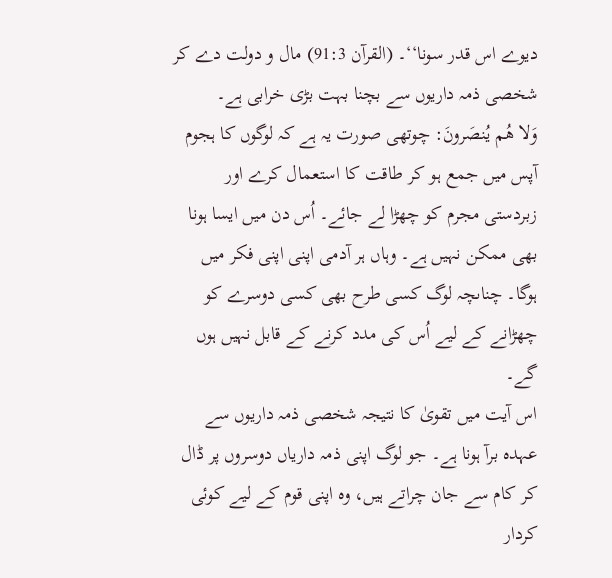دیوے اس قدر سونا‘‘۔ (القرآن 91:3) مال و دولت دے کر شخصی ذمہ داریوں سے بچنا بہت بڑی خرابی ہے۔
وَلا هُم يُنصَرونَ: چوتھی صورت یہ ہے کہ لوگوں کا ہجوم آپس میں جمع ہو کر طاقت کا استعمال کرے اور زبردستی مجرم کو چھڑا لے جائے۔ اُس دن میں ایسا ہونا بھی ممکن نہیں ہے۔ وہاں ہر آدمی اپنی اپنی فکر میں ہوگا۔ چناںچہ لوگ کسی طرح بھی کسی دوسرے کو چھڑانے کے لیے اُس کی مدد کرنے کے قابل نہیں ہوں گے۔
اس آیت میں تقویٰ کا نتیجہ شخصی ذمہ داریوں سے عہدہ برآ ہونا ہے۔ جو لوگ اپنی ذمہ داریاں دوسروں پر ڈال کر کام سے جان چراتے ہیں، وہ اپنی قوم کے لیے کوئی کردار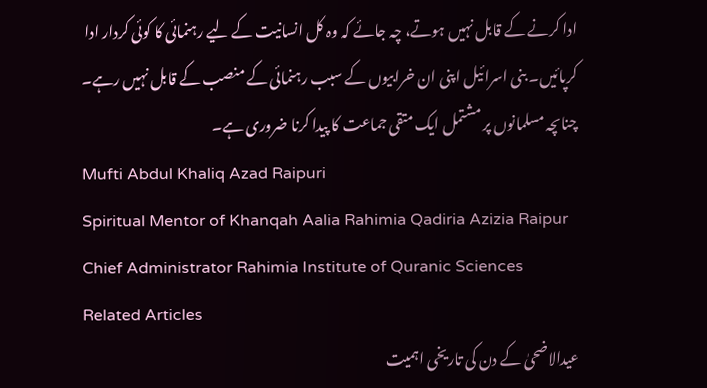ادا کرنے کے قابل نہیں ہوتے، چہ جائے کہ وہ کل انسانیت کے لیے رہنمائی کا کوئی کردار ادا کرپائیں۔ بنی اسرائیل اپنی ان خرابیوں کے سبب رہنمائی کے منصب کے قابل نہیں رہے۔ چناںچہ مسلمانوں پر مشتمل ایک متقی جماعت کا پیدا کرنا ضروری ہے۔
Mufti Abdul Khaliq Azad Raipuri
Spiritual Mentor of Khanqah Aalia Rahimia Qadiria Azizia Raipur
Chief Administrator Rahimia Institute of Quranic Sciences
Related Articles
عیدالاضحیٰ کے دن کی تاریخی اہمیت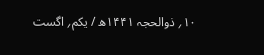۱۰؍ ذوالحجہ ۱۴۴۱ھ / یکم؍ اگست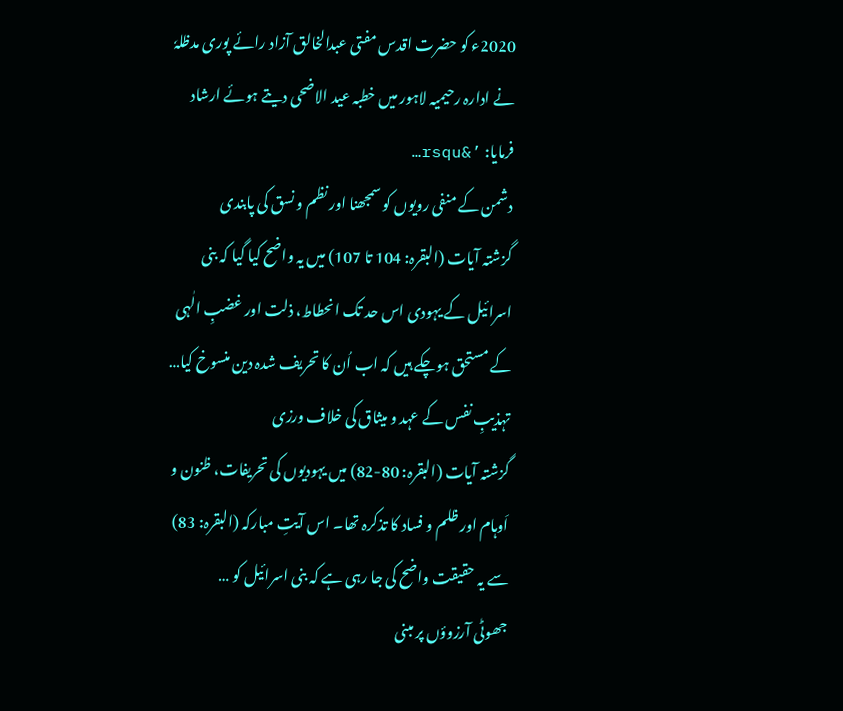2020ء کو حضرت اقدس مفتی عبدالخالق آزاد رائے پوری مدظلہٗ نے ادارہ رحیمیہ لاہور میں خطبہ عید الاضحی دیتے ہوئے ارشاد فرمایا: ’&rsqu…
دشمن کے منفی رویوں کو سمجھنا اور نظم و نسق کی پابندی
گزشتہ آیات (البقرہ: 104 تا 107) میں یہ واضح کیا گیا کہ بنی اسرائیل کے یہودی اس حد تک انحطاط، ذلت اور غضبِ الٰہی کے مستحق ہوچکے ہیں کہ اب اُن کا تحریف شدہ دین منسوخ کیا…
تہذیبِ نفس کے عہد و میثاق کی خلاف ورزی
گزشتہ آیات (البقرہ: 80-82) میں یہودیوں کی تحریفات، ظنون و اَوہام اور ظلم و فساد کا تذکرہ تھا۔ اس آیتِ مبارکہ (البقرہ: 83) سے یہ حقیقت واضح کی جا رہی ہے کہ بنی اسرائیل کو …
جھوٹی آرزوؤں پر مبنی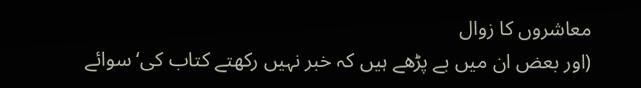معاشروں کا زوال
(اور بعض ان میں بے پڑھے ہیں کہ خبر نہیں رکھتے کتاب کی‘ سوائے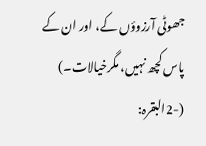جھوٹی آرزوؤں کے، اور ان کے پاس کچھ نہیں، مگرخیالات۔) (-2البقرہ: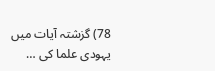78) گزشتہ آیات میں یہودی علما کی …